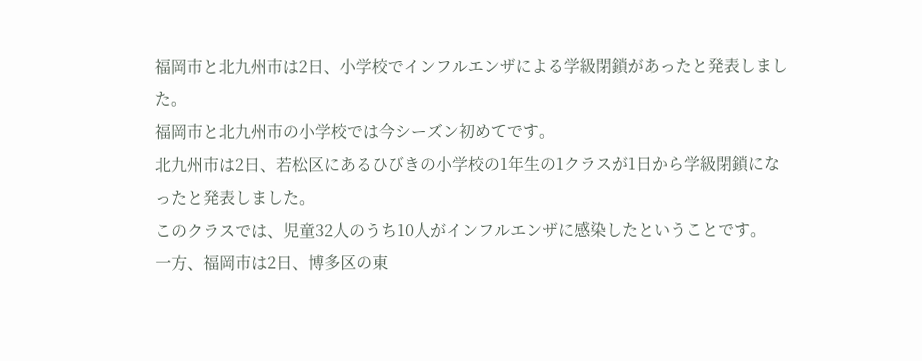福岡市と北九州市は2日、小学校でインフルエンザによる学級閉鎖があったと発表しました。
福岡市と北九州市の小学校では今シーズン初めてです。
北九州市は2日、若松区にあるひびきの小学校の1年生の1クラスが1日から学級閉鎖になったと発表しました。
このクラスでは、児童32人のうち10人がインフルエンザに感染したということです。
一方、福岡市は2日、博多区の東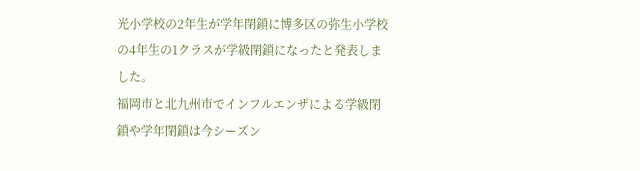光小学校の2年生が学年閉鎖に博多区の弥生小学校の4年生の1クラスが学級閉鎖になったと発表しました。
福岡市と北九州市でインフルエンザによる学級閉鎖や学年閉鎖は今シーズン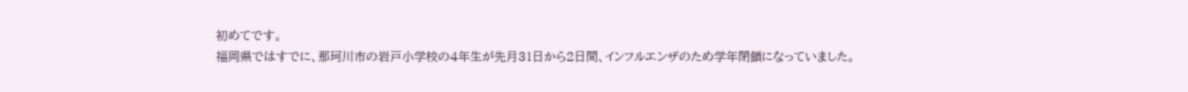初めてです。
福岡県ではすでに、那珂川市の岩戸小学校の4年生が先月31日から2日間、インフルエンザのため学年閉鎖になっていました。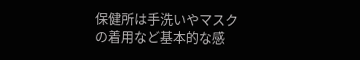保健所は手洗いやマスクの着用など基本的な感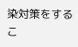染対策をするこ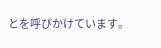とを呼びかけています。